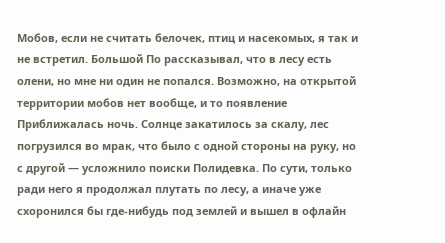Мобов, если не считать белочек, птиц и насекомых, я так и не встретил. Большой По рассказывал, что в лесу есть олени, но мне ни один не попался. Возможно, на открытой территории мобов нет вообще, и то появление
Приближалась ночь. Солнце закатилось за скалу, лес погрузился во мрак, что было с одной стороны на руку, но с другой — усложнило поиски Полидевка. По сути, только ради него я продолжал плутать по лесу, а иначе уже схоронился бы где-нибудь под землей и вышел в офлайн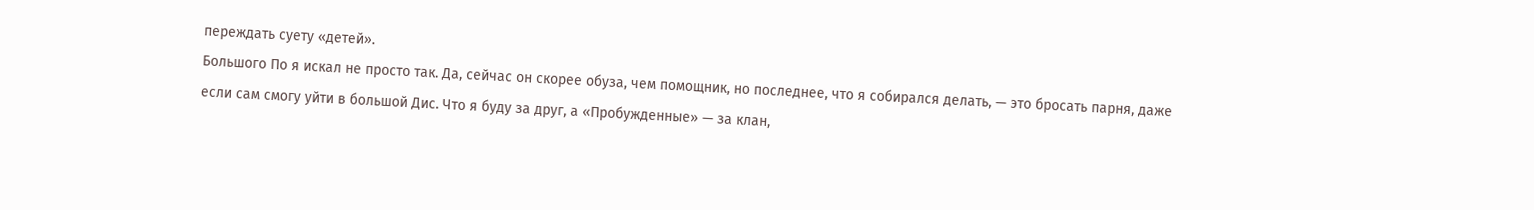переждать суету «детей».
Большого По я искал не просто так. Да, сейчас он скорее обуза, чем помощник, но последнее, что я собирался делать, — это бросать парня, даже если сам смогу уйти в большой Дис. Что я буду за друг, а «Пробужденные» — за клан,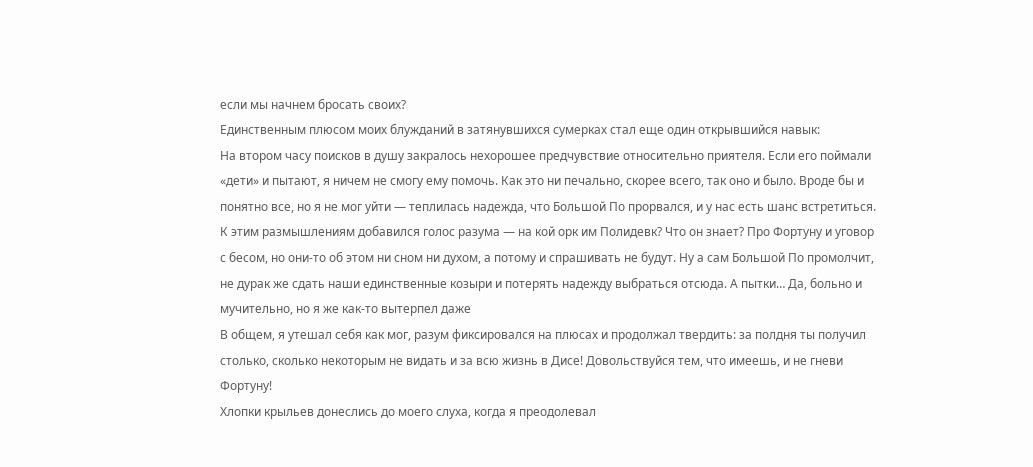если мы начнем бросать своих?
Единственным плюсом моих блужданий в затянувшихся сумерках стал еще один открывшийся навык:
На втором часу поисков в душу закралось нехорошее предчувствие относительно приятеля. Если его поймали «дети» и пытают, я ничем не смогу ему помочь. Как это ни печально, скорее всего, так оно и было. Вроде бы и понятно все, но я не мог уйти — теплилась надежда, что Большой По прорвался, и у нас есть шанс встретиться.
К этим размышлениям добавился голос разума — на кой орк им Полидевк? Что он знает? Про Фортуну и уговор с бесом, но они-то об этом ни сном ни духом, а потому и спрашивать не будут. Ну а сам Большой По промолчит, не дурак же сдать наши единственные козыри и потерять надежду выбраться отсюда. А пытки… Да, больно и мучительно, но я же как-то вытерпел даже
В общем, я утешал себя как мог, разум фиксировался на плюсах и продолжал твердить: за полдня ты получил столько, сколько некоторым не видать и за всю жизнь в Дисе! Довольствуйся тем, что имеешь, и не гневи Фортуну!
Хлопки крыльев донеслись до моего слуха, когда я преодолевал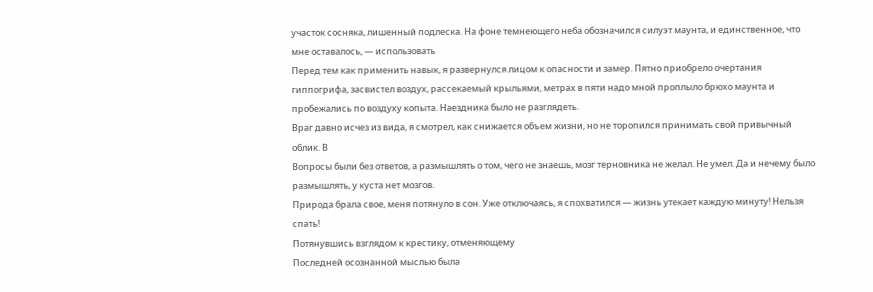участок сосняка, лишенный подлеска. На фоне темнеющего неба обозначился силуэт маунта, и единственное, что мне оставалось, — использовать
Перед тем как применить навык, я развернулся лицом к опасности и замер. Пятно приобрело очертания гиппогрифа, засвистел воздух, рассекаемый крыльями, метрах в пяти надо мной проплыло брюхо маунта и пробежались по воздуху копыта. Наездника было не разглядеть.
Враг давно исчез из вида, я смотрел, как снижается объем жизни, но не торопился принимать свой привычный облик. В
Вопросы были без ответов, а размышлять о том, чего не знаешь, мозг терновника не желал. Не умел. Да и нечему было размышлять, у куста нет мозгов.
Природа брала свое, меня потянуло в сон. Уже отключаясь, я спохватился — жизнь утекает каждую минуту! Нельзя спать!
Потянувшись взглядом к крестику, отменяющему
Последней осознанной мыслью была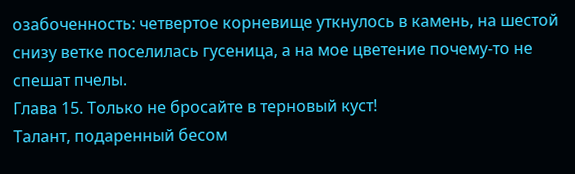озабоченность: четвертое корневище уткнулось в камень, на шестой снизу ветке поселилась гусеница, а на мое цветение почему-то не спешат пчелы.
Глава 15. Только не бросайте в терновый куст!
Талант, подаренный бесом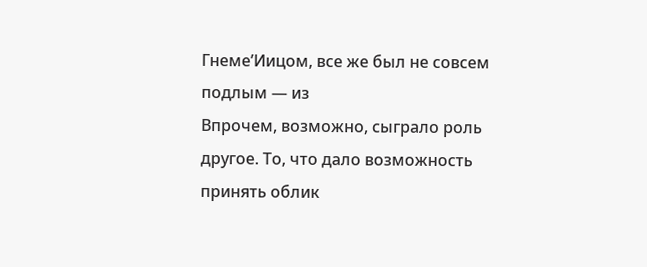Гнеме’Иицом, все же был не совсем подлым — из
Впрочем, возможно, сыграло роль другое. То, что дало возможность принять облик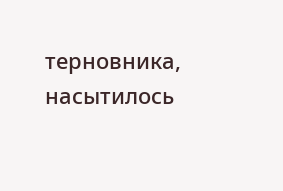терновника, насытилось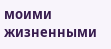моими жизненными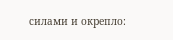силами и окрепло: